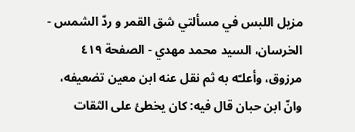مزيل اللبس في مسألتي شق القمر و ردّ الشمس - الخرسان، السيد محمد مهدي - الصفحة ٤١٩
مرزوق، وأعلـّه به ثم نقل عنه ابن معين تضعيفه، وانّ ابن حبان قال فيه: كان يخطئ على الثقات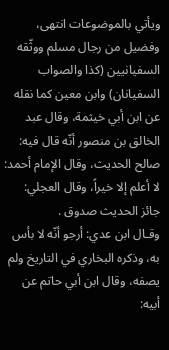ويأتي بالموضوعات انتهى، وفضيل من رجال مسلم ووثّقه السفيانيين (كذا والصواب السفيانان) وابن معين كما نقله عن ابن أبي خيثمة، وقال عبد الخالق بن منصور أنّه قال فيه: صالح الحديث، وقال الإمام أحمد: لا أعلم إلا خيراً، وقال العجلي: جائز الحديث صدوق .
وقـال ابن عدي: أرجو أنّه لا بأس به، وذكره البخاري في التاريخ ولم يصفه، وقال ابن أبي حاتم عن أبيه: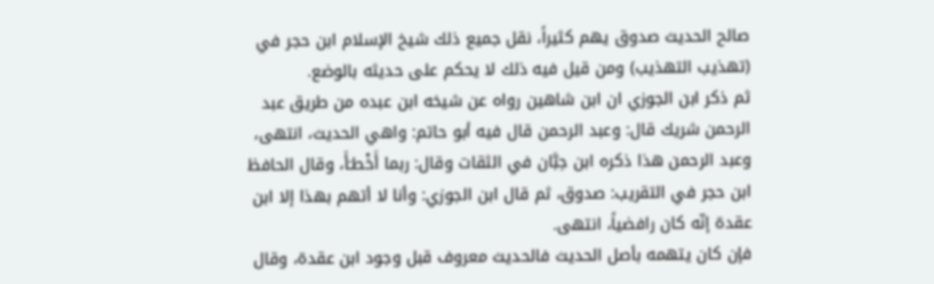صالح الحديث صدوق يهم كثيراً، نقل جميع ذلك شيخ الإسلام ابن حجر في (تهذيب التهذيب) ومن قيل فيه ذلك لا يحكم على حديثه بالوضع.
ثم ذكر ابن الجوزي ان ابن شاهين رواه عن شيخه ابن عبده من طريق عبد الرحمن شريك قال: وعبد الرحمن قال فيه أبو حاتم: واهي الحديث، انتهى، وعبد الرحمن هذا ذكره ابن حِبَّان في الثقات وقال: ربما أَخْطـَأَ، وقال الحافظ ابن حجر في التقريب: صدوق، ثم قال ابن الجوزي: وأنا لا أتهم بهذا إلا ابن عقدة إنّه كان رافضياً، انتهى.
فإن كان يتهمه بأصل الحديث فالحديث معروف قبل وجود ابن عقدة، وقال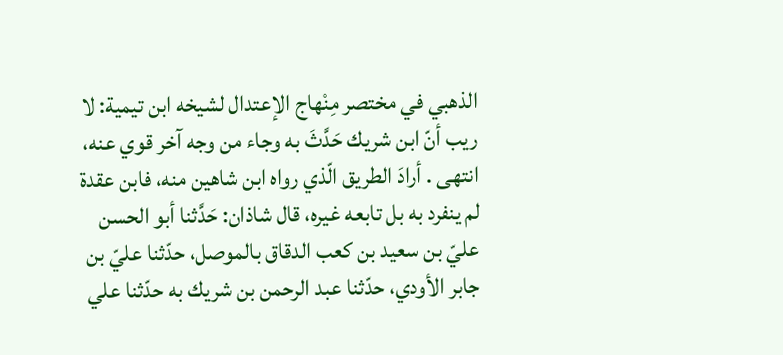الذهبي في مختصر مِنْهاج الإعتدال لشيخه ابن تيمية: لا ريب أنّ ابن شريك حَدَّثَ به وجاء من وجه آخر قوي عنه، انتهى . أرادَ الطريق الّذي رواه ابن شاهين منه، فابن عقدة لم ينفرد به بل تابعه غيره، قال شاذان: حَدَّثنا أبو الحسن عليّ بن سعيد بن كعب الدقاق بالموصل، حدّثنا عليّ بن جابر الأودي، حدّثنا عبد الرحمن بن شريك به حدّثنا علي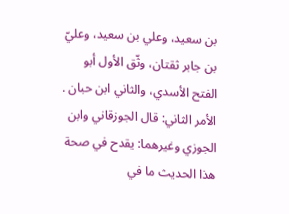بن سعيد، وعلي بن سعيد، وعليّ بن جابر ثقتان، وثّق الأول أبو الفتح الأسدي، والثاني ابن حبان .
الأمر الثاني: قال الجوزقاني وابن الجوزي وغيرهما: يقدح في صحة هذا الحديث ما في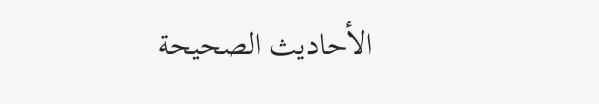الأحاديث الصحيحة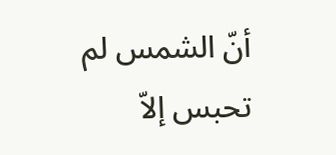أنّ الشمس لم تحبس إلاّ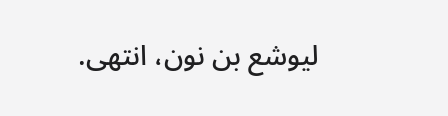ليوشع بن نون، انتهى.